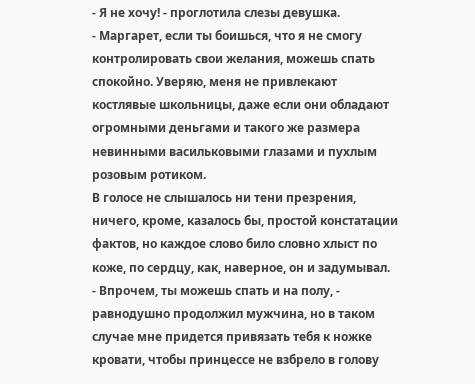- Я не хочу! - проглотила слезы девушка.
- Маргарет, если ты боишься, что я не смогу контролировать свои желания, можешь спать спокойно. Уверяю, меня не привлекают костлявые школьницы, даже если они обладают огромными деньгами и такого же размера невинными васильковыми глазами и пухлым розовым ротиком.
В голосе не слышалось ни тени презрения, ничего, кроме, казалось бы, простой констатации фактов, но каждое слово било словно хлыст по коже, по сердцу, как, наверное, он и задумывал.
- Впрочем, ты можешь спать и на полу, - равнодушно продолжил мужчина, но в таком случае мне придется привязать тебя к ножке кровати, чтобы принцессе не взбрело в голову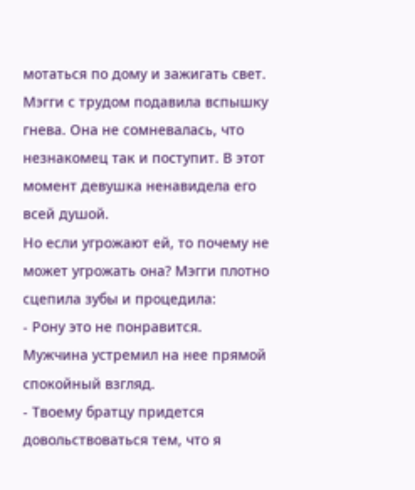мотаться по дому и зажигать свет.
Мэгги с трудом подавила вспышку гнева. Она не сомневалась, что незнакомец так и поступит. В этот момент девушка ненавидела его всей душой.
Но если угрожают ей, то почему не может угрожать она? Мэгги плотно сцепила зубы и процедила:
- Рону это не понравится.
Мужчина устремил на нее прямой спокойный взгляд.
- Твоему братцу придется довольствоваться тем, что я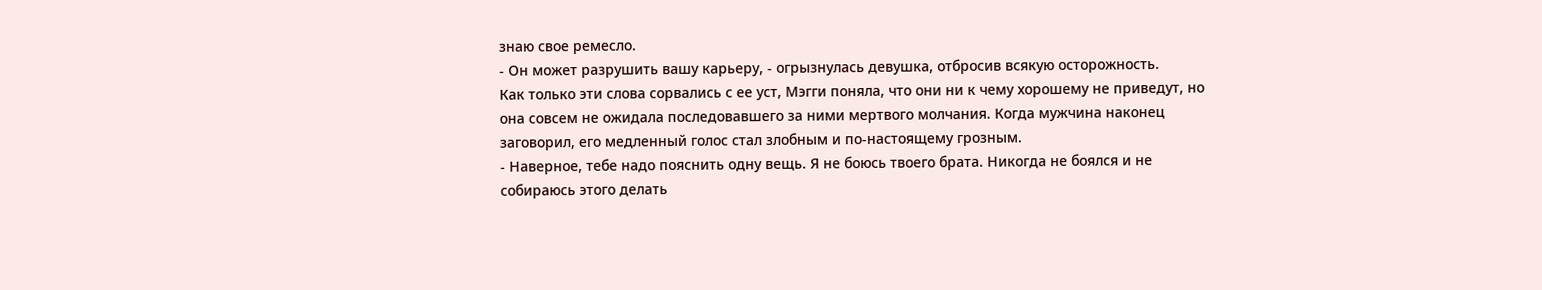знаю свое ремесло.
- Он может разрушить вашу карьеру, - огрызнулась девушка, отбросив всякую осторожность.
Как только эти слова сорвались с ее уст, Мэгги поняла, что они ни к чему хорошему не приведут, но она совсем не ожидала последовавшего за ними мертвого молчания. Когда мужчина наконец заговорил, его медленный голос стал злобным и по-настоящему грозным.
- Наверное, тебе надо пояснить одну вещь. Я не боюсь твоего брата. Никогда не боялся и не собираюсь этого делать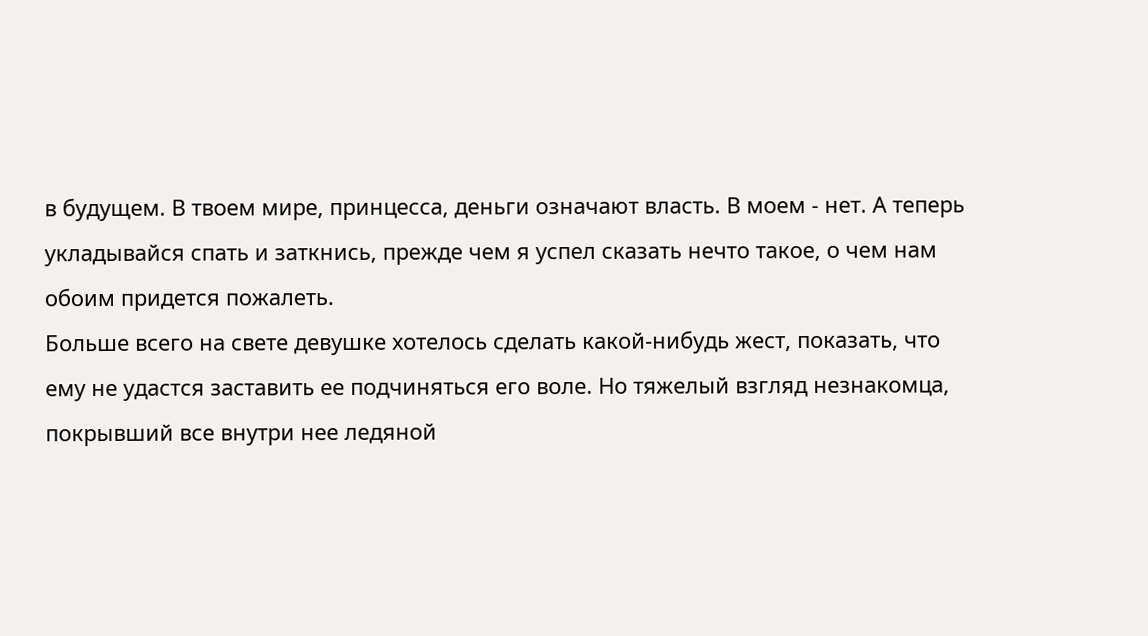в будущем. В твоем мире, принцесса, деньги означают власть. В моем - нет. А теперь укладывайся спать и заткнись, прежде чем я успел сказать нечто такое, о чем нам обоим придется пожалеть.
Больше всего на свете девушке хотелось сделать какой-нибудь жест, показать, что ему не удастся заставить ее подчиняться его воле. Но тяжелый взгляд незнакомца, покрывший все внутри нее ледяной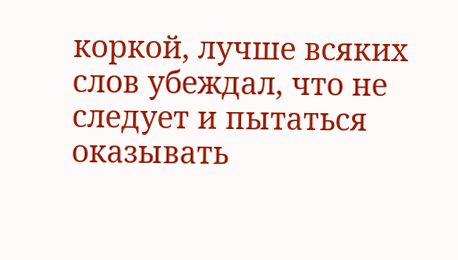коркой, лучше всяких слов убеждал, что не следует и пытаться оказывать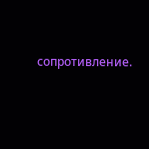сопротивление.